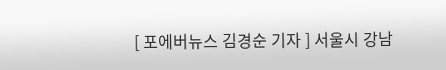[ 포에버뉴스 김경순 기자 ] 서울시 강남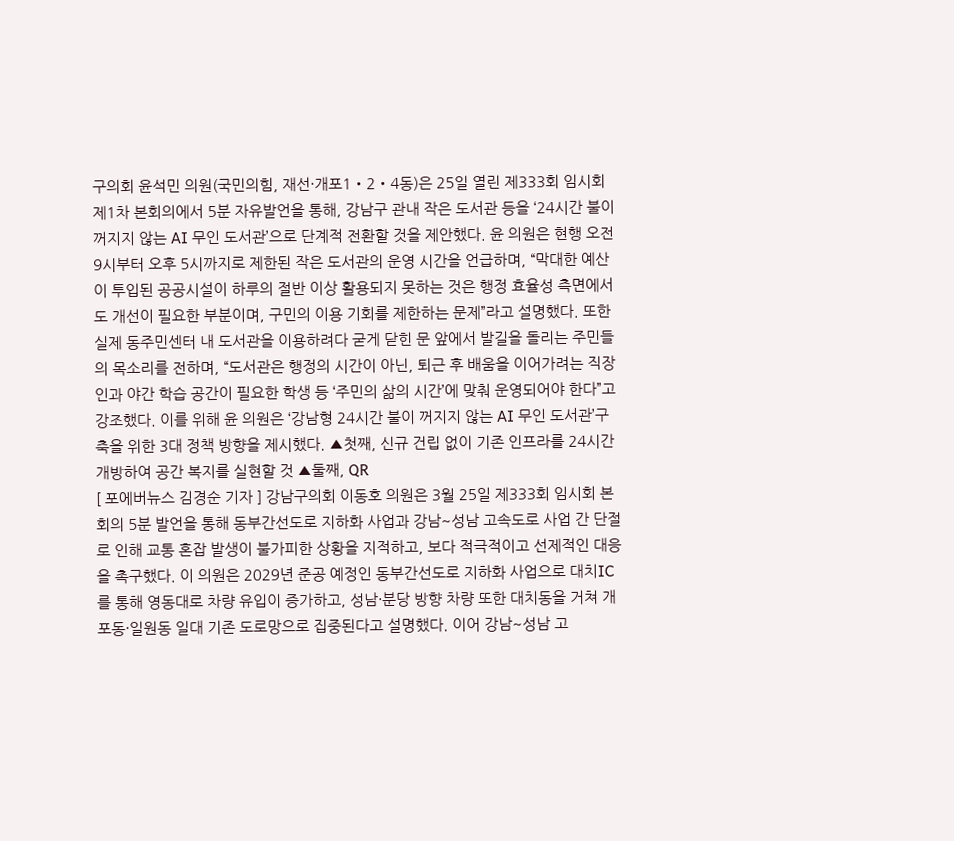구의회 윤석민 의원(국민의힘, 재선·개포1‧2‧4동)은 25일 열린 제333회 임시회 제1차 본회의에서 5분 자유발언을 통해, 강남구 관내 작은 도서관 등을 ‘24시간 불이 꺼지지 않는 AI 무인 도서관’으로 단계적 전환할 것을 제안했다. 윤 의원은 현행 오전 9시부터 오후 5시까지로 제한된 작은 도서관의 운영 시간을 언급하며, “막대한 예산이 투입된 공공시설이 하루의 절반 이상 활용되지 못하는 것은 행정 효율성 측면에서도 개선이 필요한 부분이며, 구민의 이용 기회를 제한하는 문제”라고 설명했다. 또한 실제 동주민센터 내 도서관을 이용하려다 굳게 닫힌 문 앞에서 발길을 돌리는 주민들의 목소리를 전하며, “도서관은 행정의 시간이 아닌, 퇴근 후 배움을 이어가려는 직장인과 야간 학습 공간이 필요한 학생 등 ‘주민의 삶의 시간’에 맞춰 운영되어야 한다”고 강조했다. 이를 위해 윤 의원은 ‘강남형 24시간 불이 꺼지지 않는 AI 무인 도서관’구축을 위한 3대 정책 방향을 제시했다. ▲첫째, 신규 건립 없이 기존 인프라를 24시간 개방하여 공간 복지를 실현할 것 ▲둘째, QR
[ 포에버뉴스 김경순 기자 ] 강남구의회 이동호 의원은 3월 25일 제333회 임시회 본회의 5분 발언을 통해 동부간선도로 지하화 사업과 강남~성남 고속도로 사업 간 단절로 인해 교통 혼잡 발생이 불가피한 상황을 지적하고, 보다 적극적이고 선제적인 대응을 촉구했다. 이 의원은 2029년 준공 예정인 동부간선도로 지하화 사업으로 대치IC를 통해 영동대로 차량 유입이 증가하고, 성남·분당 방향 차량 또한 대치동을 거쳐 개포동·일원동 일대 기존 도로망으로 집중된다고 설명했다. 이어 강남~성남 고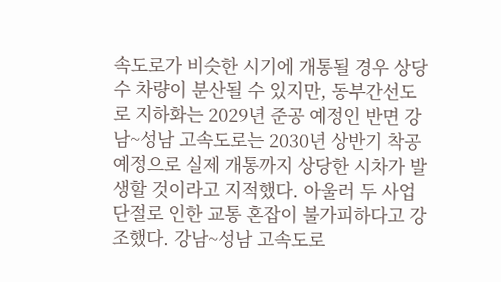속도로가 비슷한 시기에 개통될 경우 상당수 차량이 분산될 수 있지만, 동부간선도로 지하화는 2029년 준공 예정인 반면 강남~성남 고속도로는 2030년 상반기 착공 예정으로 실제 개통까지 상당한 시차가 발생할 것이라고 지적했다. 아울러 두 사업 단절로 인한 교통 혼잡이 불가피하다고 강조했다. 강남~성남 고속도로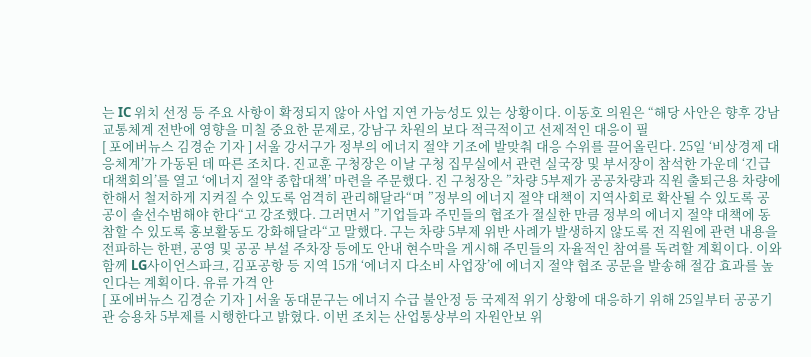는 IC 위치 선정 등 주요 사항이 확정되지 않아 사업 지연 가능성도 있는 상황이다. 이동호 의원은 “해당 사안은 향후 강남 교통체계 전반에 영향을 미칠 중요한 문제로, 강남구 차원의 보다 적극적이고 선제적인 대응이 필
[ 포에버뉴스 김경순 기자 ] 서울 강서구가 정부의 에너지 절약 기조에 발맞춰 대응 수위를 끌어올린다. 25일 ‘비상경제 대응체계’가 가동된 데 따른 조치다. 진교훈 구청장은 이날 구청 집무실에서 관련 실국장 및 부서장이 참석한 가운데 ‘긴급 대책회의’를 열고 ‘에너지 절약 종합대책’ 마련을 주문했다. 진 구청장은 ”차량 5부제가 공공차량과 직원 출퇴근용 차량에 한해서 철저하게 지켜질 수 있도록 엄격히 관리해달라“며 ”정부의 에너지 절약 대책이 지역사회로 확산될 수 있도록 공공이 솔선수범해야 한다“고 강조했다. 그러면서 ”기업들과 주민들의 협조가 절실한 만큼 정부의 에너지 절약 대책에 동참할 수 있도록 홍보활동도 강화해달라“고 말했다. 구는 차량 5부제 위반 사례가 발생하지 않도록 전 직원에 관련 내용을 전파하는 한편, 공영 및 공공 부설 주차장 등에도 안내 현수막을 게시해 주민들의 자율적인 참여를 독려할 계획이다. 이와 함께 LG사이언스파크, 김포공항 등 지역 15개 ‘에너지 다소비 사업장’에 에너지 절약 협조 공문을 발송해 절감 효과를 높인다는 계획이다. 유류 가격 안
[ 포에버뉴스 김경순 기자 ] 서울 동대문구는 에너지 수급 불안정 등 국제적 위기 상황에 대응하기 위해 25일부터 공공기관 승용차 5부제를 시행한다고 밝혔다. 이번 조치는 산업통상부의 자원안보 위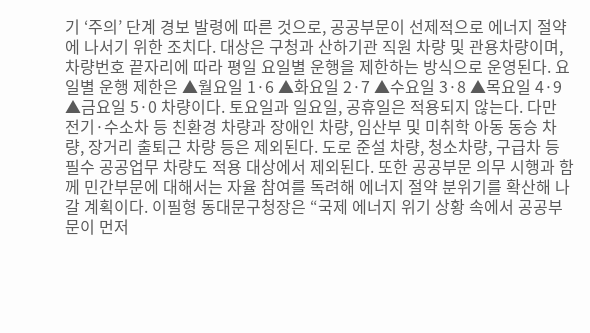기 ‘주의’ 단계 경보 발령에 따른 것으로, 공공부문이 선제적으로 에너지 절약에 나서기 위한 조치다. 대상은 구청과 산하기관 직원 차량 및 관용차량이며, 차량번호 끝자리에 따라 평일 요일별 운행을 제한하는 방식으로 운영된다. 요일별 운행 제한은 ▲월요일 1·6 ▲화요일 2·7 ▲수요일 3·8 ▲목요일 4·9 ▲금요일 5·0 차량이다. 토요일과 일요일, 공휴일은 적용되지 않는다. 다만 전기·수소차 등 친환경 차량과 장애인 차량, 임산부 및 미취학 아동 동승 차량, 장거리 출퇴근 차량 등은 제외된다. 도로 준설 차량, 청소차량, 구급차 등 필수 공공업무 차량도 적용 대상에서 제외된다. 또한 공공부문 의무 시행과 함께 민간부문에 대해서는 자율 참여를 독려해 에너지 절약 분위기를 확산해 나갈 계획이다. 이필형 동대문구청장은 “국제 에너지 위기 상황 속에서 공공부문이 먼저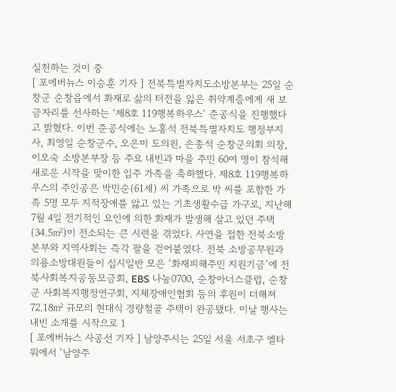실천하는 것이 중
[ 포에버뉴스 이승훈 기자 ] 전북특별자치도소방본부는 25일 순창군 순창읍에서 화재로 삶의 터전을 잃은 취약계층에게 새 보금자리를 선사하는 ‘제8호 119행복하우스’ 준공식을 진행했다고 밝혔다. 이번 준공식에는 노홍석 전북특별자치도 행정부지사, 최영일 순창군수, 오은미 도의원, 손종석 순창군의회 의장, 이오숙 소방본부장 등 주요 내빈과 마을 주민 60여 명이 참석해 새로운 시작을 맞이한 입주 가족을 축하했다. 제8호 119행복하우스의 주인공은 박민순(61세) 씨 가족으로 박 씨를 포함한 가족 5명 모두 지적장애를 앓고 있는 기초생활수급 가구로, 지난해 7월 4일 전기적인 요인에 의한 화재가 발생해 살고 있던 주택(34.5㎡)이 전소되는 큰 시련을 겪었다. 사연을 접한 전북소방본부와 지역사회는 즉각 팔을 걷어붙였다. 전북 소방공무원과 의용소방대원들이 십시일반 모은 ‘화재피해주민 지원기금’에 전북사회복지공동모금회, EBS 나눔0700, 순창아너스클럽, 순창군 사회복지행정연구회, 지체장애인협회 등의 후원이 더해져 72.18㎡ 규모의 현대식 경량철골 주택이 완공됐다. 이날 행사는 내빈 소개를 시작으로 1
[ 포에버뉴스 사공선 기자 ] 남양주시는 25일 서울 서초구 엘타워에서 ‘남양주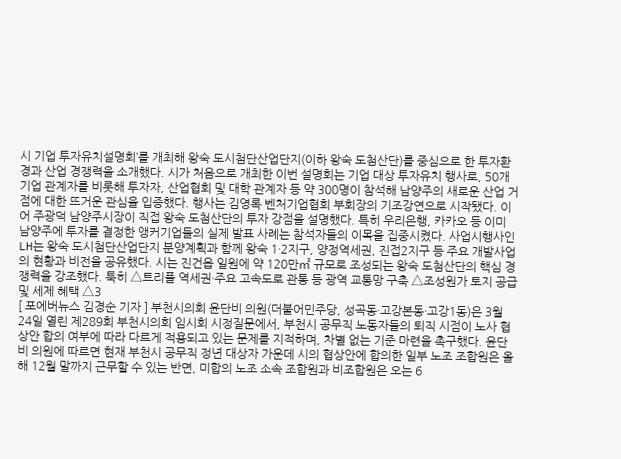시 기업 투자유치설명회’를 개최해 왕숙 도시첨단산업단지(이하 왕숙 도첨산단)를 중심으로 한 투자환경과 산업 경쟁력을 소개했다. 시가 처음으로 개최한 이번 설명회는 기업 대상 투자유치 행사로, 50개 기업 관계자를 비롯해 투자자, 산업협회 및 대학 관계자 등 약 300명이 참석해 남양주의 새로운 산업 거점에 대한 뜨거운 관심을 입증했다. 행사는 김영록 벤처기업협회 부회장의 기조강연으로 시작됐다. 이어 주광덕 남양주시장이 직접 왕숙 도첨산단의 투자 강점을 설명했다. 특히 우리은행, 카카오 등 이미 남양주에 투자를 결정한 앵커기업들의 실제 발표 사례는 참석자들의 이목을 집중시켰다. 사업시행사인 LH는 왕숙 도시첨단산업단지 분양계획과 함께 왕숙 1·2지구, 양정역세권, 진접2지구 등 주요 개발사업의 현황과 비전을 공유했다. 시는 진건읍 일원에 약 120만㎡ 규모로 조성되는 왕숙 도첨산단의 핵심 경쟁력을 강조했다. 툭히 △트리플 역세권·주요 고속도로 관통 등 광역 교통망 구축 △조성원가 토지 공급 및 세제 혜택 △3
[ 포에버뉴스 김경순 기자 ] 부천시의회 윤단비 의원(더불어민주당, 성곡동·고강본동·고강1동)은 3월 24일 열린 제289회 부천시의회 임시회 시정질문에서, 부천시 공무직 노동자들의 퇴직 시점이 노사 협상안 합의 여부에 따라 다르게 적용되고 있는 문제를 지적하며, 차별 없는 기준 마련을 촉구했다. 윤단비 의원에 따르면 현재 부천시 공무직 정년 대상자 가운데 시의 협상안에 합의한 일부 노조 조합원은 올해 12월 말까지 근무할 수 있는 반면, 미합의 노조 소속 조합원과 비조합원은 오는 6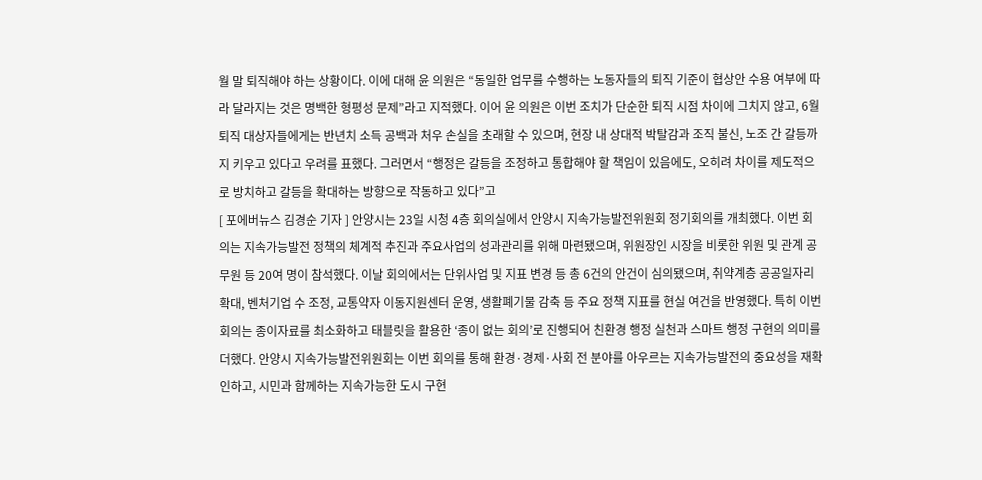월 말 퇴직해야 하는 상황이다. 이에 대해 윤 의원은 “동일한 업무를 수행하는 노동자들의 퇴직 기준이 협상안 수용 여부에 따라 달라지는 것은 명백한 형평성 문제”라고 지적했다. 이어 윤 의원은 이번 조치가 단순한 퇴직 시점 차이에 그치지 않고, 6월 퇴직 대상자들에게는 반년치 소득 공백과 처우 손실을 초래할 수 있으며, 현장 내 상대적 박탈감과 조직 불신, 노조 간 갈등까지 키우고 있다고 우려를 표했다. 그러면서 “행정은 갈등을 조정하고 통합해야 할 책임이 있음에도, 오히려 차이를 제도적으로 방치하고 갈등을 확대하는 방향으로 작동하고 있다”고
[ 포에버뉴스 김경순 기자 ] 안양시는 23일 시청 4층 회의실에서 안양시 지속가능발전위원회 정기회의를 개최했다. 이번 회의는 지속가능발전 정책의 체계적 추진과 주요사업의 성과관리를 위해 마련됐으며, 위원장인 시장을 비롯한 위원 및 관계 공무원 등 20여 명이 참석했다. 이날 회의에서는 단위사업 및 지표 변경 등 총 6건의 안건이 심의됐으며, 취약계층 공공일자리 확대, 벤처기업 수 조정, 교통약자 이동지원센터 운영, 생활폐기물 감축 등 주요 정책 지표를 현실 여건을 반영했다. 특히 이번 회의는 종이자료를 최소화하고 태블릿을 활용한 ‘종이 없는 회의’로 진행되어 친환경 행정 실천과 스마트 행정 구현의 의미를 더했다. 안양시 지속가능발전위원회는 이번 회의를 통해 환경·경제·사회 전 분야를 아우르는 지속가능발전의 중요성을 재확인하고, 시민과 함께하는 지속가능한 도시 구현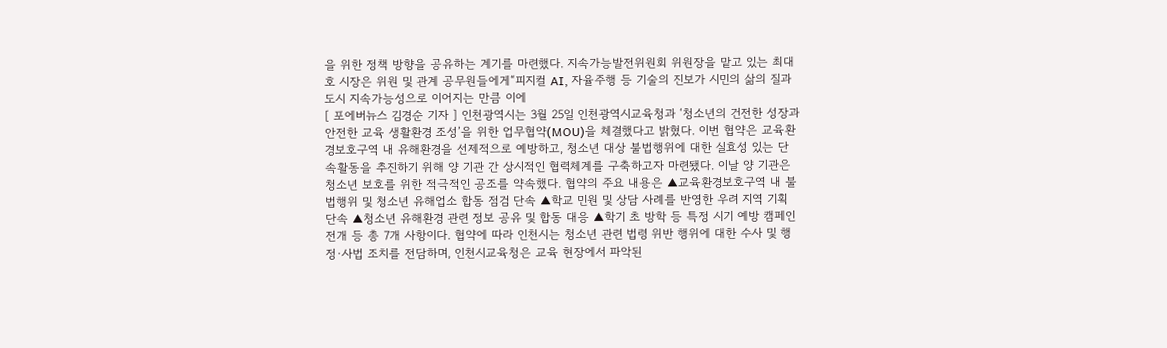을 위한 정책 방향을 공유하는 계기를 마련했다. 지속가능발전위원회 위원장을 맡고 있는 최대호 시장은 위원 및 관계 공무원들에게“피지컬 AI, 자율주행 등 기술의 진보가 시민의 삶의 질과 도시 지속가능성으로 이어지는 만큼 이에
[ 포에버뉴스 김경순 기자 ] 인천광역시는 3월 25일 인천광역시교육청과 ‘청소년의 건전한 성장과 안전한 교육 생활환경 조성’을 위한 업무협약(MOU)을 체결했다고 밝혔다. 이번 협약은 교육환경보호구역 내 유해환경을 선제적으로 예방하고, 청소년 대상 불법행위에 대한 실효성 있는 단속활동을 추진하기 위해 양 기관 간 상시적인 협력체계를 구축하고자 마련됐다. 이날 양 기관은 청소년 보호를 위한 적극적인 공조를 약속했다. 협약의 주요 내용은 ▲교육환경보호구역 내 불법행위 및 청소년 유해업소 합동 점검 단속 ▲학교 민원 및 상담 사례를 반영한 우려 지역 기획 단속 ▲청소년 유해환경 관련 정보 공유 및 합동 대응 ▲학기 초 방학 등 특정 시기 예방 캠페인 전개 등 총 7개 사항이다. 협약에 따라 인천시는 청소년 관련 법령 위반 행위에 대한 수사 및 행정·사법 조치를 전담하며, 인천시교육청은 교육 현장에서 파악된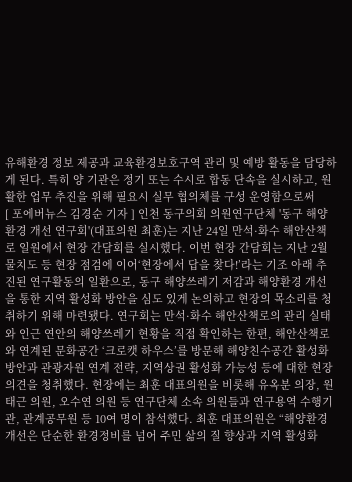유해환경 정보 제공과 교육환경보호구역 관리 및 예방 활동을 담당하게 된다. 특히 양 기관은 정기 또는 수시로 합동 단속을 실시하고, 원활한 업무 추진을 위해 필요시 실무 협의체를 구성 운영함으로써
[ 포에버뉴스 김경순 기자 ] 인천 동구의회 의원연구단체 '동구 해양환경 개선 연구회'(대표의원 최훈)는 지난 24일 만석·화수 해안산책로 일원에서 현장 간담회를 실시했다. 이번 현장 간담회는 지난 2월 물치도 등 현장 점검에 이어‘현장에서 답을 찾다!’라는 기조 아래 추진된 연구활동의 일환으로, 동구 해양쓰레기 저감과 해양환경 개선을 통한 지역 활성화 방안을 심도 있게 논의하고 현장의 목소리를 청취하기 위해 마련됐다. 연구회는 만석·화수 해안산책로의 관리 실태와 인근 연안의 해양쓰레기 현황을 직접 확인하는 한편, 해안산책로와 연계된 문화공간 ‘크로캣 하우스’를 방문해 해양친수공간 활성화 방안과 관광자원 연계 전략, 지역상권 활성화 가능성 등에 대한 현장 의견을 청취했다. 현장에는 최훈 대표의원을 비롯해 유옥분 의장, 원태근 의원, 오수연 의원 등 연구단체 소속 의원들과 연구용역 수행기관, 관계공무원 등 10여 명이 참석했다. 최훈 대표의원은 “해양환경 개선은 단순한 환경정비를 넘어 주민 삶의 질 향상과 지역 활성화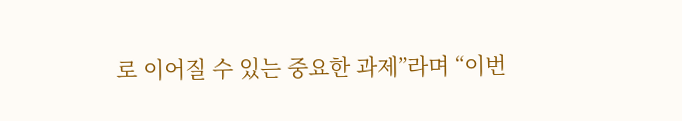로 이어질 수 있는 중요한 과제”라며 “이번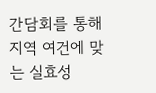간담회를 통해 지역 여건에 맞는 실효성